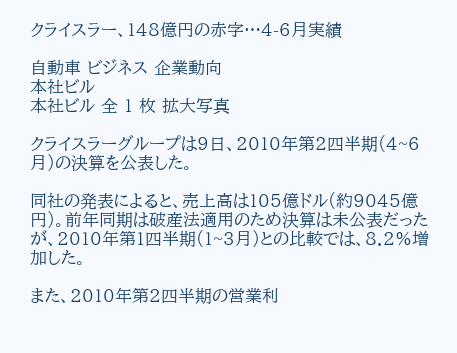クライスラー、148億円の赤字…4-6月実績

自動車 ビジネス 企業動向
本社ビル
本社ビル 全 1 枚 拡大写真

クライスラーグループは9日、2010年第2四半期(4~6月)の決算を公表した。

同社の発表によると、売上高は105億ドル(約9045億円)。前年同期は破産法適用のため決算は未公表だったが、2010年第1四半期(1~3月)との比較では、8.2%増加した。

また、2010年第2四半期の営業利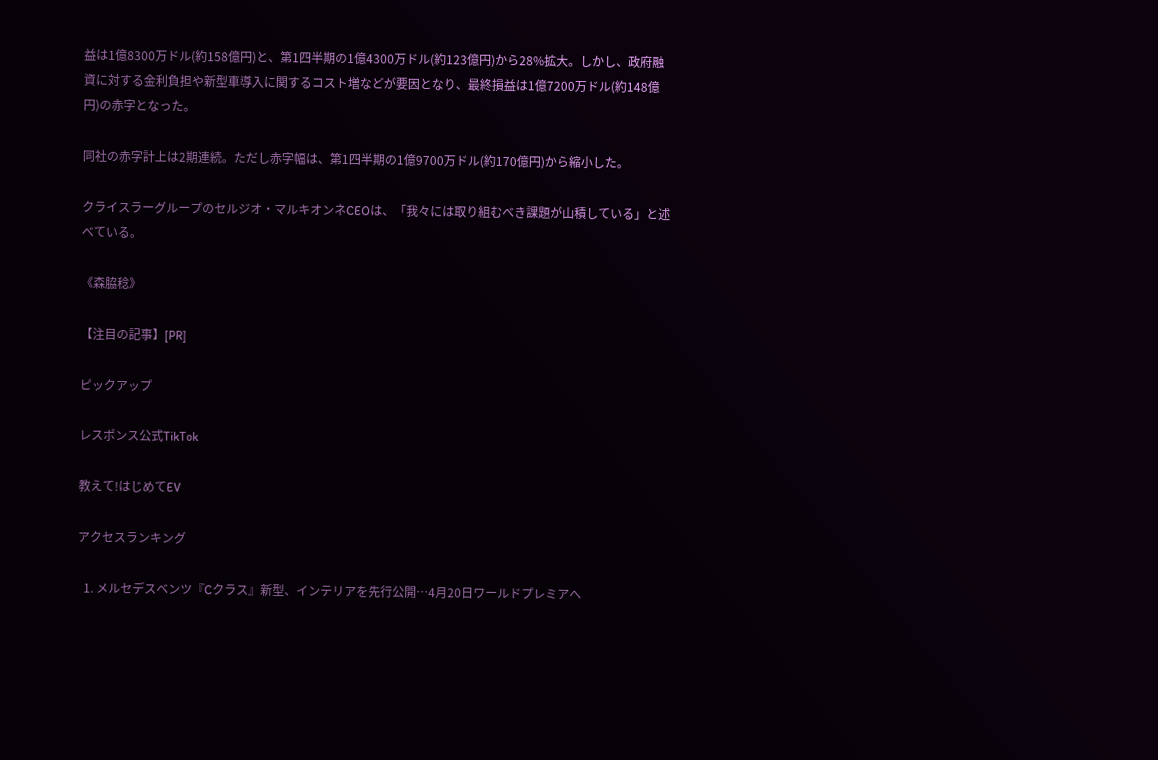益は1億8300万ドル(約158億円)と、第1四半期の1億4300万ドル(約123億円)から28%拡大。しかし、政府融資に対する金利負担や新型車導入に関するコスト増などが要因となり、最終損益は1億7200万ドル(約148億円)の赤字となった。

同社の赤字計上は2期連続。ただし赤字幅は、第1四半期の1億9700万ドル(約170億円)から縮小した。

クライスラーグループのセルジオ・マルキオンネCEOは、「我々には取り組むべき課題が山積している」と述べている。

《森脇稔》

【注目の記事】[PR]

ピックアップ

レスポンス公式TikTok

教えて!はじめてEV

アクセスランキング

  1. メルセデスベンツ『Cクラス』新型、インテリアを先行公開…4月20日ワールドプレミアへ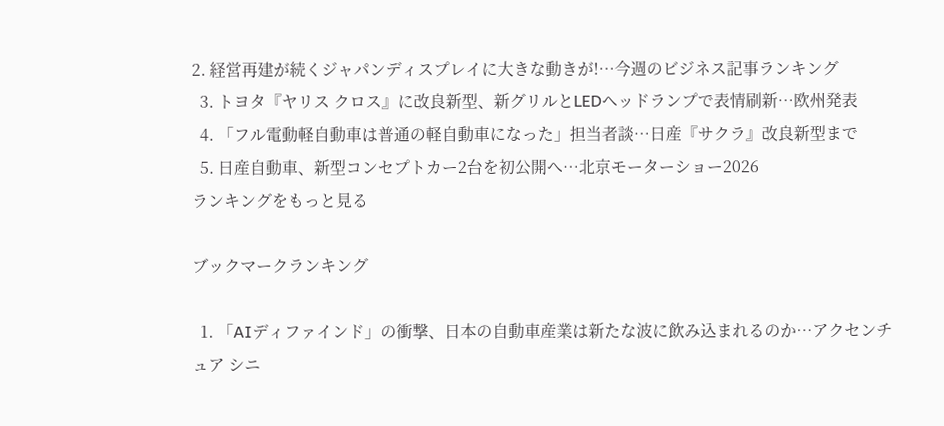2. 経営再建が続くジャパンディスプレイに大きな動きが!…今週のビジネス記事ランキング
  3. トヨタ『ヤリス クロス』に改良新型、新グリルとLEDヘッドランプで表情刷新…欧州発表
  4. 「フル電動軽自動車は普通の軽自動車になった」担当者談…日産『サクラ』改良新型まで
  5. 日産自動車、新型コンセプトカー2台を初公開へ…北京モーターショー2026
ランキングをもっと見る

ブックマークランキング

  1. 「AIディファインド」の衝撃、日本の自動車産業は新たな波に飲み込まれるのか…アクセンチュア シニ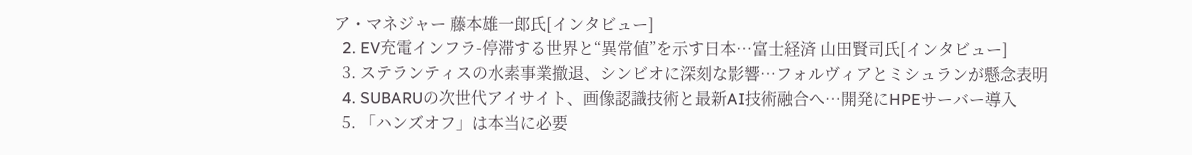ア・マネジャー 藤本雄一郎氏[インタビュー]
  2. EV充電インフラ-停滞する世界と“異常値”を示す日本…富士経済 山田賢司氏[インタビュー]
  3. ステランティスの水素事業撤退、シンビオに深刻な影響…フォルヴィアとミシュランが懸念表明
  4. SUBARUの次世代アイサイト、画像認識技術と最新AI技術融合へ…開発にHPEサーバー導入
  5. 「ハンズオフ」は本当に必要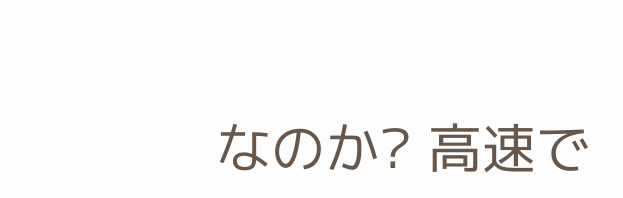なのか? 高速で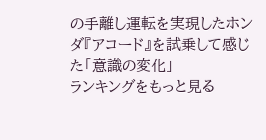の手離し運転を実現したホンダ『アコード』を試乗して感じた「意識の変化」
ランキングをもっと見る